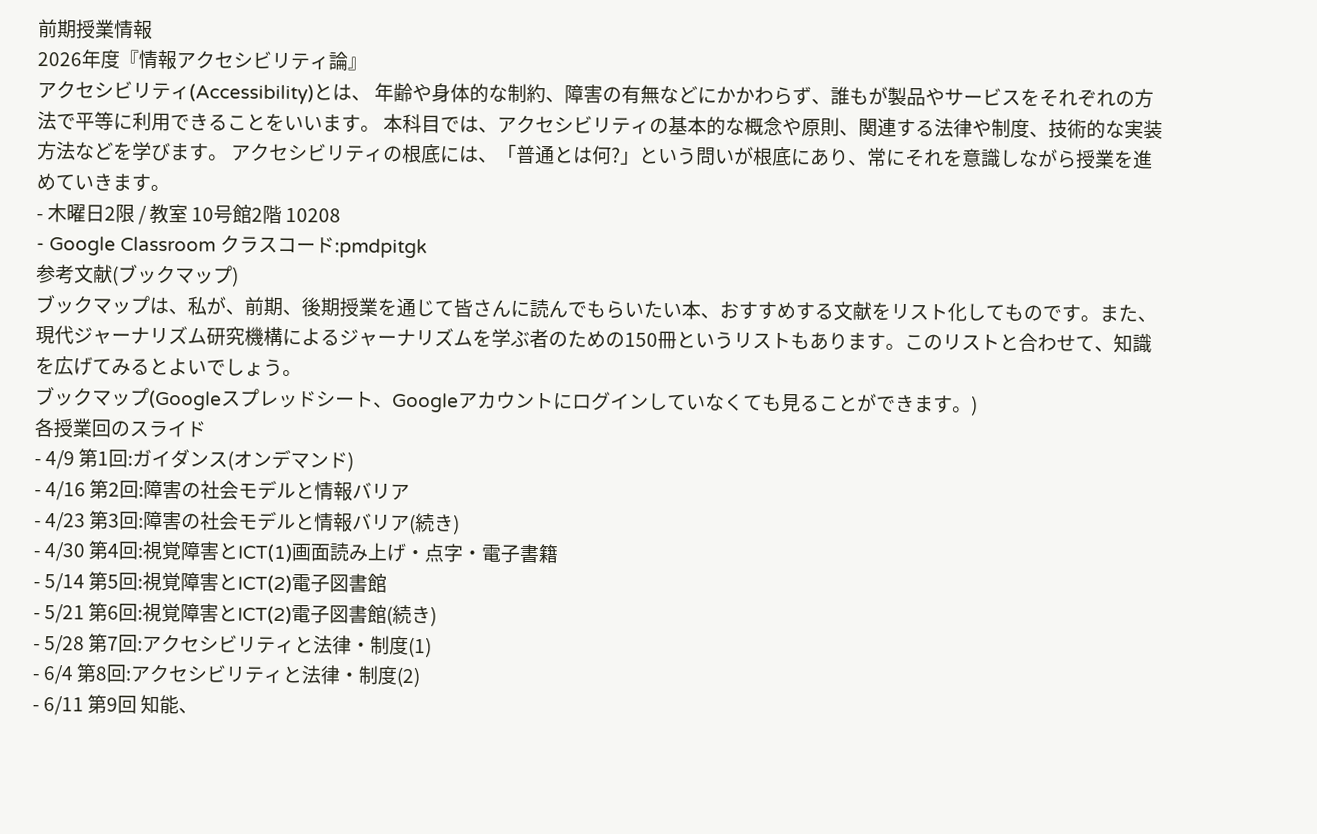前期授業情報
2026年度『情報アクセシビリティ論』
アクセシビリティ(Accessibility)とは、 年齢や身体的な制約、障害の有無などにかかわらず、誰もが製品やサービスをそれぞれの方法で平等に利用できることをいいます。 本科目では、アクセシビリティの基本的な概念や原則、関連する法律や制度、技術的な実装方法などを学びます。 アクセシビリティの根底には、「普通とは何?」という問いが根底にあり、常にそれを意識しながら授業を進めていきます。
- 木曜日2限 / 教室 10号館2階 10208
- Google Classroom クラスコード:pmdpitgk
参考文献(ブックマップ)
ブックマップは、私が、前期、後期授業を通じて皆さんに読んでもらいたい本、おすすめする文献をリスト化してものです。また、現代ジャーナリズム研究機構によるジャーナリズムを学ぶ者のための150冊というリストもあります。このリストと合わせて、知識を広げてみるとよいでしょう。
ブックマップ(Googleスプレッドシート、Googleアカウントにログインしていなくても見ることができます。)
各授業回のスライド
- 4/9 第1回:ガイダンス(オンデマンド)
- 4/16 第2回:障害の社会モデルと情報バリア
- 4/23 第3回:障害の社会モデルと情報バリア(続き)
- 4/30 第4回:視覚障害とICT(1)画面読み上げ・点字・電子書籍
- 5/14 第5回:視覚障害とICT(2)電子図書館
- 5/21 第6回:視覚障害とICT(2)電子図書館(続き)
- 5/28 第7回:アクセシビリティと法律・制度(1)
- 6/4 第8回:アクセシビリティと法律・制度(2)
- 6/11 第9回 知能、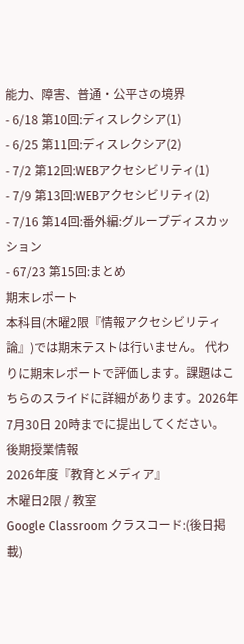能力、障害、普通・公平さの境界
- 6/18 第10回:ディスレクシア(1)
- 6/25 第11回:ディスレクシア(2)
- 7/2 第12回:WEBアクセシビリティ(1)
- 7/9 第13回:WEBアクセシビリティ(2)
- 7/16 第14回:番外編:グループディスカッション
- 67/23 第15回:まとめ
期末レポート
本科目(木曜2限『情報アクセシビリティ論』)では期末テストは行いません。 代わりに期末レポートで評価します。課題はこちらのスライドに詳細があります。2026年7月30日 20時までに提出してください。
後期授業情報
2026年度『教育とメディア』
木曜日2限 / 教室
Google Classroom クラスコード:(後日掲載)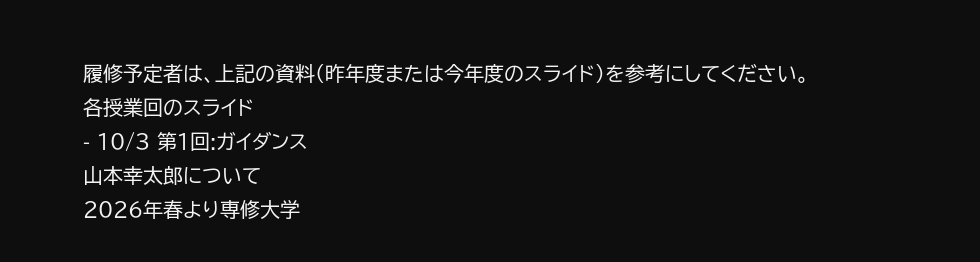履修予定者は、上記の資料(昨年度または今年度のスライド)を参考にしてください。
各授業回のスライド
- 10/3 第1回:ガイダンス
山本幸太郎について
2026年春より専修大学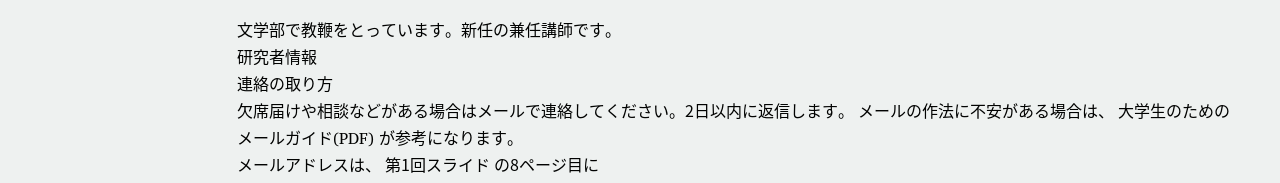文学部で教鞭をとっています。新任の兼任講師です。
研究者情報
連絡の取り方
欠席届けや相談などがある場合はメールで連絡してください。2日以内に返信します。 メールの作法に不安がある場合は、 大学生のためのメールガイド(PDF) が参考になります。
メールアドレスは、 第1回スライド の8ページ目に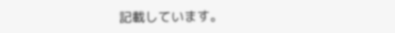記載しています。